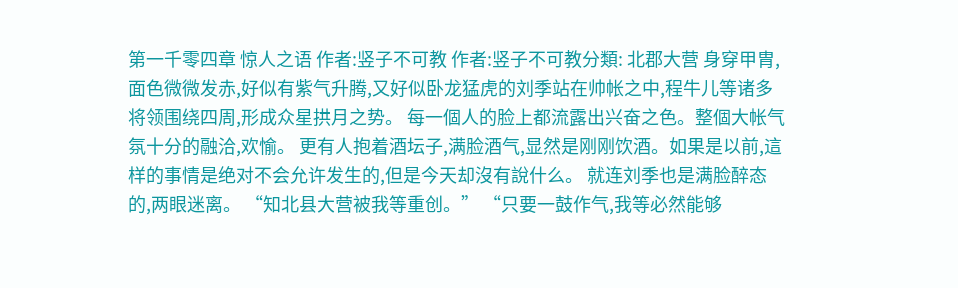第一千零四章 惊人之语 作者:竖子不可教 作者:竖子不可教分類: 北郡大营 身穿甲胄,面色微微发赤,好似有紫气升腾,又好似卧龙猛虎的刘季站在帅帐之中,程牛儿等诸多将领围绕四周,形成众星拱月之势。 每一個人的脸上都流露出兴奋之色。整個大帐气氛十分的融洽,欢愉。 更有人抱着酒坛子,满脸酒气,显然是刚刚饮酒。如果是以前,這样的事情是绝对不会允许发生的,但是今天却沒有說什么。 就连刘季也是满脸醉态的,两眼迷离。 “知北县大营被我等重创。” “只要一鼓作气,我等必然能够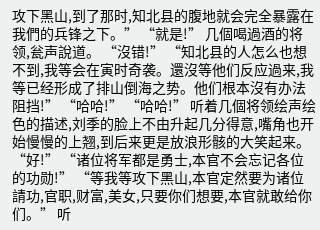攻下黑山,到了那时,知北县的腹地就会完全暴露在我們的兵锋之下。” “就是!” 几個喝過酒的将领,瓮声說道。 “沒错!” “知北县的人怎么也想不到,我等会在寅时奇袭。還沒等他们反应過来,我等已经形成了排山倒海之势。他们根本沒有办法阻挡!” “哈哈!” “哈哈!” 听着几個将领绘声绘色的描述,刘季的脸上不由升起几分得意,嘴角也开始慢慢的上翘,到后来更是放浪形骸的大笑起来。 “好!” “诸位将军都是勇士,本官不会忘记各位的功勋!” “等我等攻下黑山,本官定然要为诸位請功,官职,财富,美女,只要你们想要,本官就敢给你们。” 听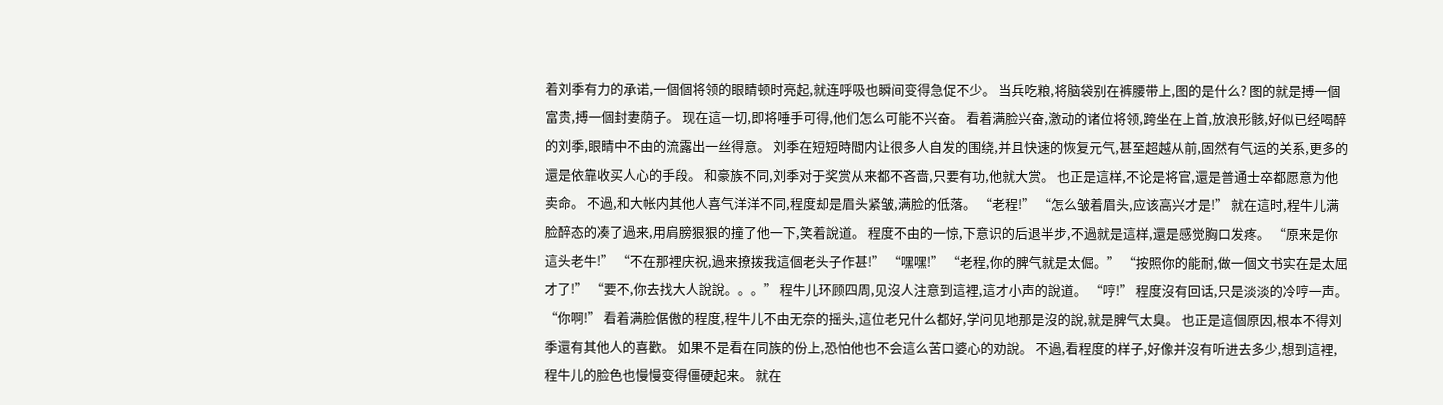着刘季有力的承诺,一個個将领的眼睛顿时亮起,就连呼吸也瞬间变得急促不少。 当兵吃粮,将脑袋别在裤腰带上,图的是什么? 图的就是搏一個富贵,搏一個封妻荫子。 现在這一切,即将唾手可得,他们怎么可能不兴奋。 看着满脸兴奋,激动的诸位将领,跨坐在上首,放浪形骸,好似已经喝醉的刘季,眼睛中不由的流露出一丝得意。 刘季在短短時間内让很多人自发的围绕,并且快速的恢复元气,甚至超越从前,固然有气运的关系,更多的還是依靠收买人心的手段。 和豪族不同,刘季对于奖赏从来都不吝啬,只要有功,他就大赏。 也正是這样,不论是将官,還是普通士卒都愿意为他卖命。 不過,和大帐内其他人喜气洋洋不同,程度却是眉头紧皱,满脸的低落。 “老程!” “怎么皱着眉头,应该高兴才是!” 就在這时,程牛儿满脸醉态的凑了過来,用肩膀狠狠的撞了他一下,笑着說道。 程度不由的一惊,下意识的后退半步,不過就是這样,還是感觉胸口发疼。 “原来是你這头老牛!” “不在那裡庆祝,過来撩拨我這個老头子作甚!” “嘿嘿!” “老程,你的脾气就是太倔。” “按照你的能耐,做一個文书实在是太屈才了!” “要不,你去找大人說說。。。” 程牛儿环顾四周,见沒人注意到這裡,這才小声的說道。 “哼!” 程度沒有回话,只是淡淡的冷哼一声。 “你啊!” 看着满脸倨傲的程度,程牛儿不由无奈的摇头,這位老兄什么都好,学问见地那是沒的說,就是脾气太臭。 也正是這個原因,根本不得刘季還有其他人的喜歡。 如果不是看在同族的份上,恐怕他也不会這么苦口婆心的劝說。 不過,看程度的样子,好像并沒有听进去多少,想到這裡,程牛儿的脸色也慢慢变得僵硬起来。 就在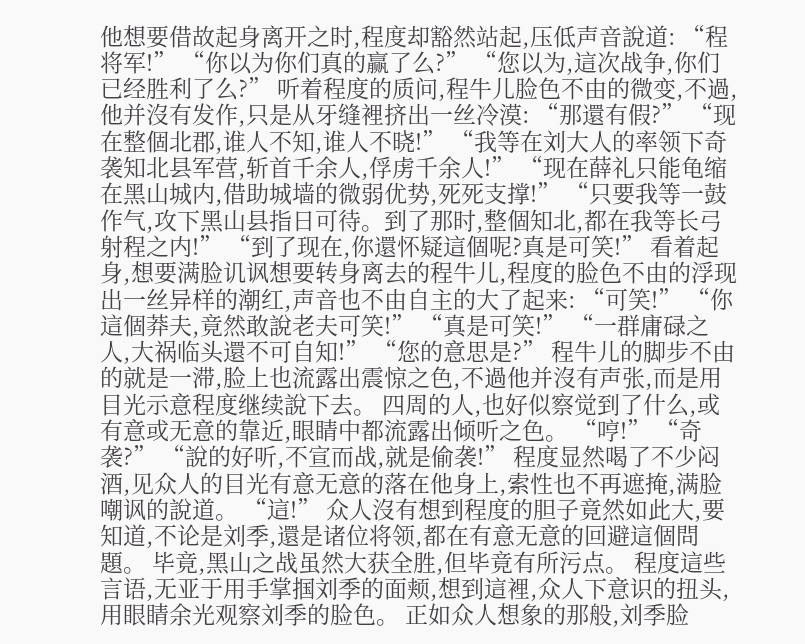他想要借故起身离开之时,程度却豁然站起,压低声音說道: “程将军!” “你以为你们真的赢了么?” “您以为,這次战争,你们已经胜利了么?” 听着程度的质问,程牛儿脸色不由的微变,不過,他并沒有发作,只是从牙缝裡挤出一丝冷漠: “那還有假?” “现在整個北郡,谁人不知,谁人不晓!” “我等在刘大人的率领下奇袭知北县军营,斩首千余人,俘虏千余人!” “现在薛礼只能龟缩在黑山城内,借助城墙的微弱优势,死死支撑!” “只要我等一鼓作气,攻下黑山县指日可待。到了那时,整個知北,都在我等长弓射程之内!” “到了现在,你還怀疑這個呢?真是可笑!” 看着起身,想要满脸讥讽想要转身离去的程牛儿,程度的脸色不由的浮现出一丝异样的潮红,声音也不由自主的大了起来: “可笑!” “你這個莽夫,竟然敢說老夫可笑!” “真是可笑!” “一群庸碌之人,大祸临头還不可自知!” “您的意思是?” 程牛儿的脚步不由的就是一滞,脸上也流露出震惊之色,不過他并沒有声张,而是用目光示意程度继续說下去。 四周的人,也好似察觉到了什么,或有意或无意的靠近,眼睛中都流露出倾听之色。 “哼!” “奇袭?” “說的好听,不宣而战,就是偷袭!” 程度显然喝了不少闷酒,见众人的目光有意无意的落在他身上,索性也不再遮掩,满脸嘲讽的說道。 “這!” 众人沒有想到程度的胆子竟然如此大,要知道,不论是刘季,還是诸位将领,都在有意无意的回避這個問題。 毕竟,黑山之战虽然大获全胜,但毕竟有所污点。 程度這些言语,无亚于用手掌掴刘季的面颊,想到這裡,众人下意识的扭头,用眼睛余光观察刘季的脸色。 正如众人想象的那般,刘季脸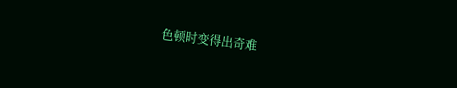色顿时变得出奇难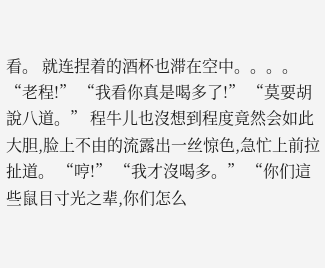看。 就连捏着的酒杯也滞在空中。。。。 “老程!” “我看你真是喝多了!” “莫要胡說八道。” 程牛儿也沒想到程度竟然会如此大胆,脸上不由的流露出一丝惊色,急忙上前拉扯道。 “哼!” “我才沒喝多。” “你们這些鼠目寸光之辈,你们怎么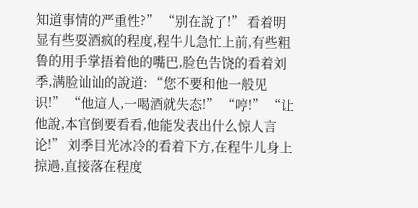知道事情的严重性?” “别在說了!” 看着明显有些耍酒疯的程度,程牛儿急忙上前,有些粗鲁的用手掌捂着他的嘴巴,脸色告饶的看着刘季,满脸讪讪的說道: “您不要和他一般见识!” “他這人,一喝酒就失态!” “哼!” “让他說,本官倒要看看,他能发表出什么惊人言论!” 刘季目光冰冷的看着下方,在程牛儿身上掠過,直接落在程度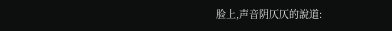脸上,声音阴仄仄的說道: